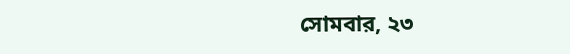সোমবার, ২৩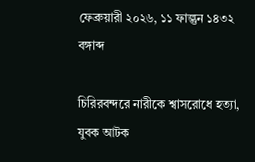ফেব্রুয়ারী ২০২৬, ১১ ফাল্গুন ১৪৩২ বঙ্গাব্দ

চিরিরবন্দরে নারীকে শ্বাসরোধে হত্যা, যুবক আটক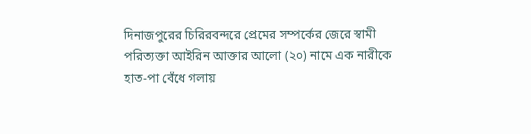দিনাজপুরের চিরিরবন্দরে প্রেমের সম্পর্কের জেরে স্বামী পরিত্যক্তা আইরিন আক্তার আলো (২০) নামে এক নারীকে হাত-পা বেঁধে গলায়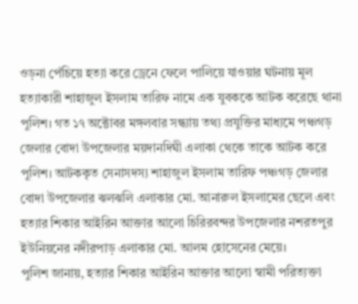ওড়না পেঁচিয়ে হত্যা করে ড্রেনে ফেলে পালিয়ে যাওয়ার ঘটনায় মূল হত্যাকারী শাহাজুল ইসলাম তারিফ নামে এক যুবককে আটক করেছে থানা পুলিশ। গত ১৭ অক্টোবর মঙ্গলবার সন্ধ্যায় তথ্য প্রযুক্তির মাধ্যমে পঞ্চগড় জেলার বোদা উপজেলার ময়দানদিঘী এলাকা থেকে তাকে আটক করে পুলিশ। আটককৃত সেনাসদস্য শাহাজুল ইসলাম তারিফ পঞ্চগড় জেলার বোদা উপজেলার ঝলঝলি এলাকার মো. আনারুল ইসলামের ছেলে এবং হত্যার শিকার আইরিন আক্তার আলো চিরিরবন্দর উপজেলার নশরতপুর ইউনিয়নের নদীরপাড় এলাকার মো. আলম হোসেনের মেয়ে।
পুলিশ জানায়, হত্যার শিকার আইরিন আক্তার আলো স্বামী পরিত্যক্তা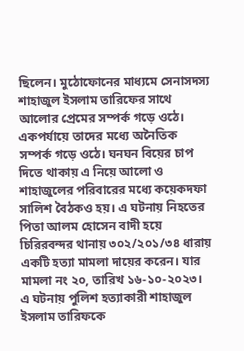ছিলেন। মুঠোফোনের মাধ্যমে সেনাসদস্য শাহাজুল ইসলাম তারিফের সাথে আলোর প্রেমের সম্পর্ক গড়ে ওঠে। একপর্যায়ে তাদের মধ্যে অনৈতিক সম্পর্ক গড়ে ওঠে। ঘনঘন বিয়ের চাপ দিতে থাকায় এ নিয়ে আলো ও শাহাজুলের পরিবারের মধ্যে কয়েকদফা সালিশ বৈঠকও হয়। এ ঘটনায় নিহতের পিতা আলম হোসেন বাদী হয়ে চিরিরবন্দর থানায় ৩০২/২০১/৩৪ ধারায় একটি হত্যা মামলা দায়ের করেন। যার মামলা নং ২০, তারিখ ১৬-১০-২০২৩। এ ঘটনায় পুলিশ হত্যাকারী শাহাজুল ইসলাম তারিফকে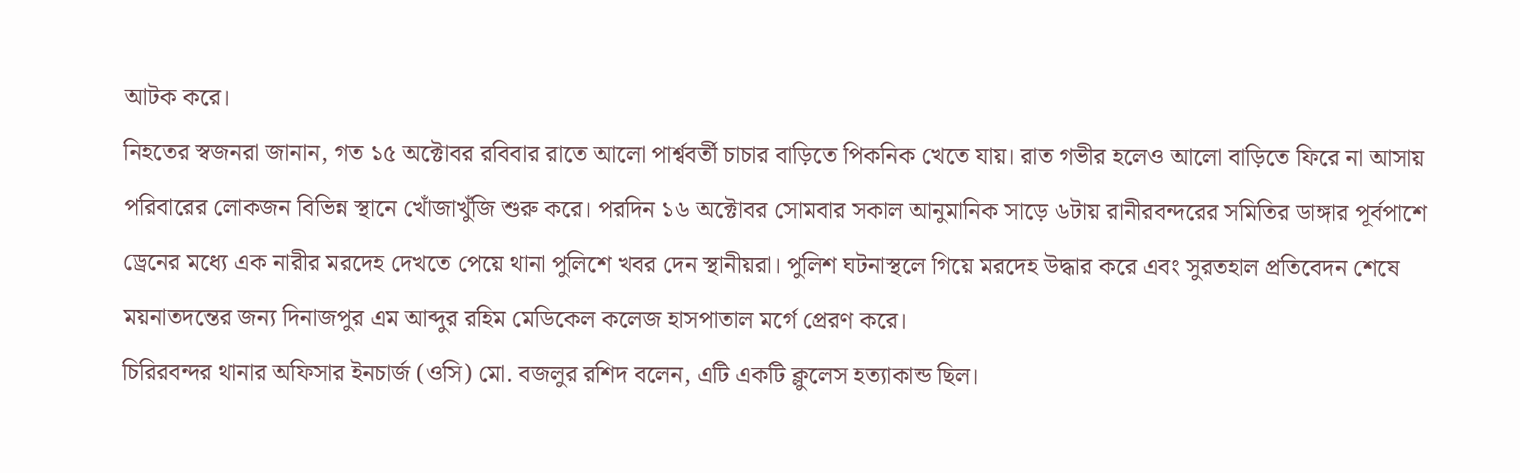আটক করে।
নিহতের স্বজনরা জানান, গত ১৫ অক্টোবর রবিবার রাতে আলো পার্শ্ববর্তী চাচার বাড়িতে পিকনিক খেতে যায়। রাত গভীর হলেও আলো বাড়িতে ফিরে না আসায় পরিবারের লোকজন বিভিন্ন স্থানে খোঁজাখুঁজি শুরু করে। পরদিন ১৬ অক্টোবর সোমবার সকাল আনুমানিক সাড়ে ৬টায় রানীরবন্দরের সমিতির ডাঙ্গার পূর্বপাশে ড্রেনের মধ্যে এক নারীর মরদেহ দেখতে পেয়ে থানা পুলিশে খবর দেন স্থানীয়রা। পুলিশ ঘটনাস্থলে গিয়ে মরদেহ উদ্ধার করে এবং সুরতহাল প্রতিবেদন শেষে ময়নাতদন্তের জন্য দিনাজপুর এম আব্দুর রহিম মেডিকেল কলেজ হাসপাতাল মর্গে প্রেরণ করে।
চিরিরবন্দর থানার অফিসার ইনচার্জ (ওসি) মো. বজলুর রশিদ বলেন, এটি একটি ক্লুলেস হত্যাকান্ড ছিল।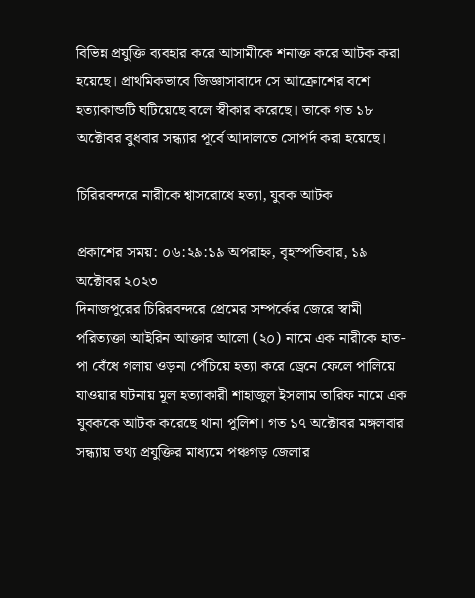বিভিন্ন প্রযুক্তি ব্যবহার করে আসামীকে শনাক্ত করে আটক করা হয়েছে। প্রাথমিকভাবে জিজ্ঞাসাবাদে সে আক্রোশের বশে হত্যাকান্ডটি ঘটিয়েছে বলে স্বীকার করেছে। তাকে গত ১৮ অক্টোবর বুধবার সন্ধ্যার পূর্বে আদালতে সোপর্দ করা হয়েছে।

চিরিরবন্দরে নারীকে শ্বাসরোধে হত্যা, যুবক আটক

প্রকাশের সময়: ০৬:২৯:১৯ অপরাহ্ন, বৃহস্পতিবার, ১৯ অক্টোবর ২০২৩
দিনাজপুরের চিরিরবন্দরে প্রেমের সম্পর্কের জেরে স্বামী পরিত্যক্তা আইরিন আক্তার আলো (২০) নামে এক নারীকে হাত-পা বেঁধে গলায় ওড়না পেঁচিয়ে হত্যা করে ড্রেনে ফেলে পালিয়ে যাওয়ার ঘটনায় মূল হত্যাকারী শাহাজুল ইসলাম তারিফ নামে এক যুবককে আটক করেছে থানা পুলিশ। গত ১৭ অক্টোবর মঙ্গলবার সন্ধ্যায় তথ্য প্রযুক্তির মাধ্যমে পঞ্চগড় জেলার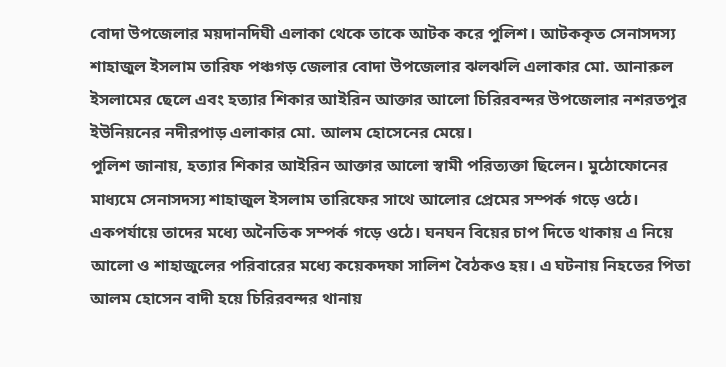বোদা উপজেলার ময়দানদিঘী এলাকা থেকে তাকে আটক করে পুলিশ। আটককৃত সেনাসদস্য শাহাজুল ইসলাম তারিফ পঞ্চগড় জেলার বোদা উপজেলার ঝলঝলি এলাকার মো. আনারুল ইসলামের ছেলে এবং হত্যার শিকার আইরিন আক্তার আলো চিরিরবন্দর উপজেলার নশরতপুর ইউনিয়নের নদীরপাড় এলাকার মো. আলম হোসেনের মেয়ে।
পুলিশ জানায়, হত্যার শিকার আইরিন আক্তার আলো স্বামী পরিত্যক্তা ছিলেন। মুঠোফোনের মাধ্যমে সেনাসদস্য শাহাজুল ইসলাম তারিফের সাথে আলোর প্রেমের সম্পর্ক গড়ে ওঠে। একপর্যায়ে তাদের মধ্যে অনৈতিক সম্পর্ক গড়ে ওঠে। ঘনঘন বিয়ের চাপ দিতে থাকায় এ নিয়ে আলো ও শাহাজুলের পরিবারের মধ্যে কয়েকদফা সালিশ বৈঠকও হয়। এ ঘটনায় নিহতের পিতা আলম হোসেন বাদী হয়ে চিরিরবন্দর থানায়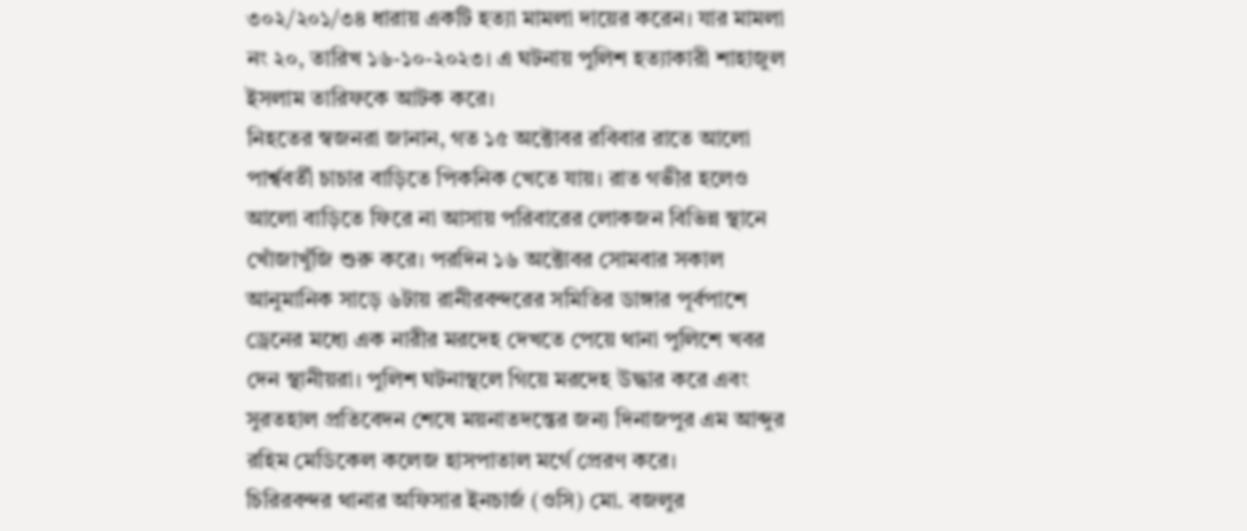৩০২/২০১/৩৪ ধারায় একটি হত্যা মামলা দায়ের করেন। যার মামলা নং ২০, তারিখ ১৬-১০-২০২৩। এ ঘটনায় পুলিশ হত্যাকারী শাহাজুল ইসলাম তারিফকে আটক করে।
নিহতের স্বজনরা জানান, গত ১৫ অক্টোবর রবিবার রাতে আলো পার্শ্ববর্তী চাচার বাড়িতে পিকনিক খেতে যায়। রাত গভীর হলেও আলো বাড়িতে ফিরে না আসায় পরিবারের লোকজন বিভিন্ন স্থানে খোঁজাখুঁজি শুরু করে। পরদিন ১৬ অক্টোবর সোমবার সকাল আনুমানিক সাড়ে ৬টায় রানীরবন্দরের সমিতির ডাঙ্গার পূর্বপাশে ড্রেনের মধ্যে এক নারীর মরদেহ দেখতে পেয়ে থানা পুলিশে খবর দেন স্থানীয়রা। পুলিশ ঘটনাস্থলে গিয়ে মরদেহ উদ্ধার করে এবং সুরতহাল প্রতিবেদন শেষে ময়নাতদন্তের জন্য দিনাজপুর এম আব্দুর রহিম মেডিকেল কলেজ হাসপাতাল মর্গে প্রেরণ করে।
চিরিরবন্দর থানার অফিসার ইনচার্জ (ওসি) মো. বজলুর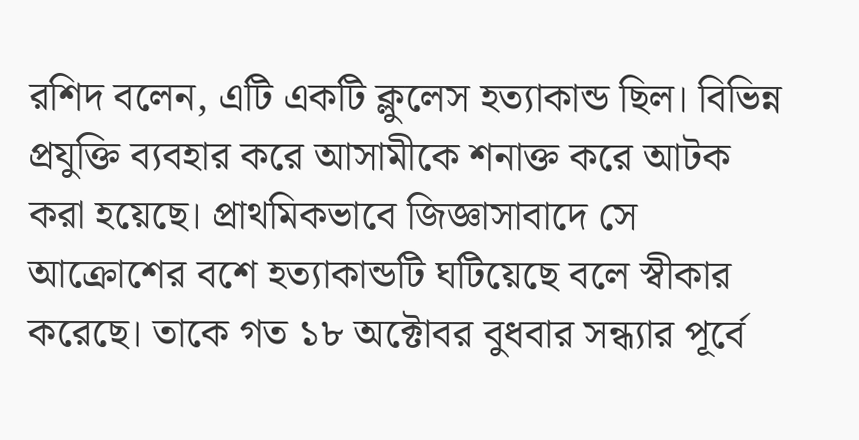রশিদ বলেন, এটি একটি ক্লুলেস হত্যাকান্ড ছিল। বিভিন্ন প্রযুক্তি ব্যবহার করে আসামীকে শনাক্ত করে আটক করা হয়েছে। প্রাথমিকভাবে জিজ্ঞাসাবাদে সে আক্রোশের বশে হত্যাকান্ডটি ঘটিয়েছে বলে স্বীকার করেছে। তাকে গত ১৮ অক্টোবর বুধবার সন্ধ্যার পূর্বে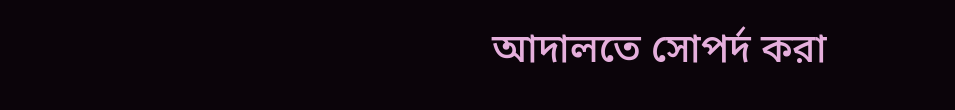আদালতে সোপর্দ করা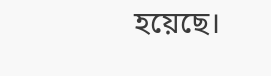হয়েছে।